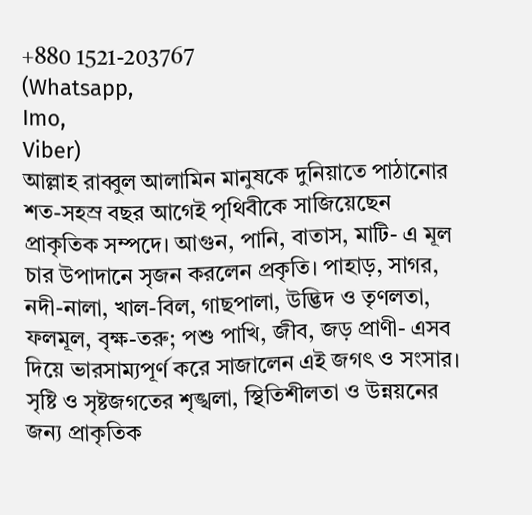+880 1521-203767
(Whatsapp,
Imo,
Viber)
আল্লাহ রাব্বুল আলামিন মানুষকে দুনিয়াতে পাঠানোর শত-সহস্র বছর আগেই পৃথিবীকে সাজিয়েছেন প্রাকৃতিক সম্পদে। আগুন, পানি, বাতাস, মাটি- এ মূল চার উপাদানে সৃজন করলেন প্রকৃতি। পাহাড়, সাগর, নদী-নালা, খাল-বিল, গাছপালা, উদ্ভিদ ও তৃণলতা, ফলমূল, বৃক্ষ-তরু; পশু পাখি, জীব, জড় প্রাণী- এসব দিয়ে ভারসাম্যপূর্ণ করে সাজালেন এই জগৎ ও সংসার। সৃষ্টি ও সৃষ্টজগতের শৃঙ্খলা, স্থিতিশীলতা ও উন্নয়নের জন্য প্রাকৃতিক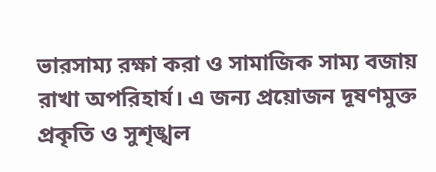ভারসাম্য রক্ষা করা ও সামাজিক সাম্য বজায় রাখা অপরিহার্য। এ জন্য প্রয়োজন দূষণমুক্ত প্রকৃতি ও সুশৃঙ্খল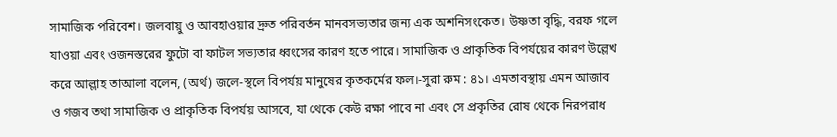সামাজিক পরিবেশ। জলবায়ু ও আবহাওয়ার দ্রুত পরিবর্তন মানবসভ্যতার জন্য এক অশনিসংকেত। উষ্ণতা বৃদ্ধি, বরফ গলে যাওয়া এবং ওজনস্তরের ফুটো বা ফাটল সভ্যতার ধ্বংসের কারণ হতে পারে। সামাজিক ও প্রাকৃতিক বিপর্যয়ের কারণ উল্লেখ করে আল্লাহ তাআলা বলেন, (অর্থ) জলে-স্থলে বিপর্যয় মানুষের কৃতকর্মের ফল।-সুরা রুম : ৪১। এমতাবস্থায় এমন আজাব ও গজব তথা সামাজিক ও প্রাকৃতিক বিপর্যয় আসবে, যা থেকে কেউ রক্ষা পাবে না এবং সে প্রকৃতির রোষ থেকে নিরপরাধ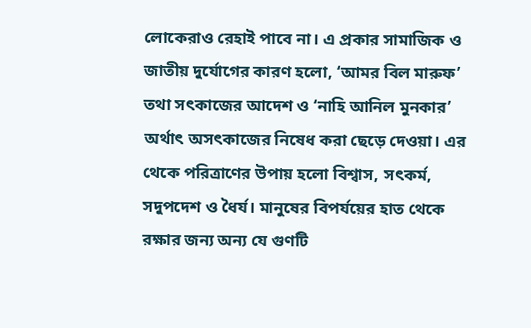লোকেরাও রেহাই পাবে না। এ প্রকার সামাজিক ও জাতীয় দুর্যোগের কারণ হলো, ‘আমর বিল মারুফ’ তথা সৎকাজের আদেশ ও ‘নাহি আনিল মুনকার’ অর্থাৎ অসৎকাজের নিষেধ করা ছেড়ে দেওয়া। এর থেকে পরিত্রাণের উপায় হলো বিশ্বাস, সৎকর্ম, সদুপদেশ ও ধৈর্য। মানুষের বিপর্যয়ের হাত থেকে রক্ষার জন্য অন্য যে গুণটি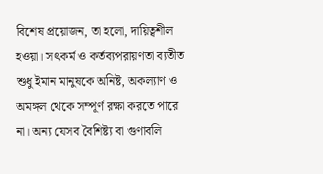বিশেষ প্রয়োজন, তা হলো, দায়িত্বশীল হওয়া। সৎকর্ম ও কর্তব্যপরায়ণতা ব্যতীত শুধু ইমান মানুষকে অনিষ্ট, অকল্যাণ ও অমঙ্গল থেকে সম্পূর্ণ রক্ষা করতে পারে না। অন্য যেসব বৈশিষ্ট্য বা গুণাবলি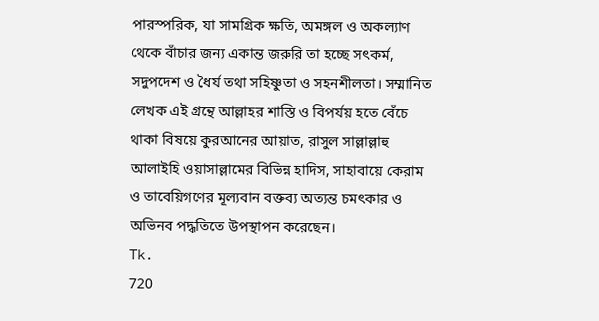পারস্পরিক, যা সামগ্রিক ক্ষতি, অমঙ্গল ও অকল্যাণ থেকে বাঁচার জন্য একান্ত জরুরি তা হচ্ছে সৎকর্ম, সদুপদেশ ও ধৈর্য তথা সহিষ্ণুতা ও সহনশীলতা। সম্মানিত লেখক এই গ্রন্থে আল্লাহর শাস্তি ও বিপর্যয় হতে বেঁচে থাকা বিষয়ে কুরআনের আয়াত, রাসুল সাল্লাল্লাহু আলাইহি ওয়াসাল্লামের বিভিন্ন হাদিস, সাহাবায়ে কেরাম ও তাবেয়িগণের মূল্যবান বক্তব্য অত্যন্ত চমৎকার ও অভিনব পদ্ধতিতে উপস্থাপন করেছেন।
Tk.
720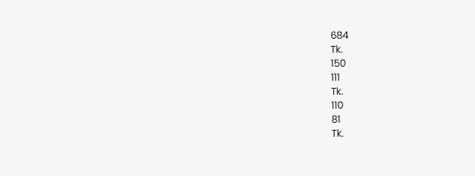684
Tk.
150
111
Tk.
110
81
Tk.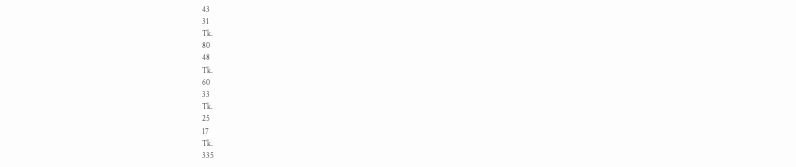43
31
Tk.
80
48
Tk.
60
33
Tk.
25
17
Tk.
335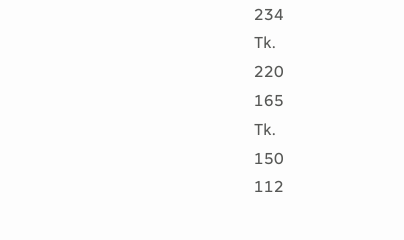234
Tk.
220
165
Tk.
150
112